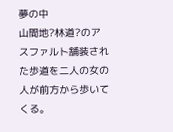夢の中
山間地?林道?のアスファルト舗装された歩道を二人の女の人が前方から歩いてくる。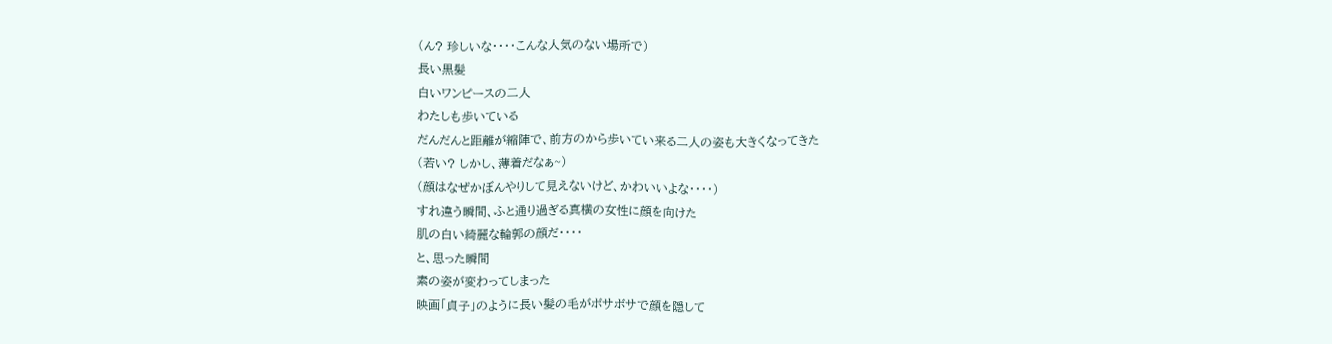(ん? 珍しいな・・・・こんな人気のない場所で)
長い黒髪
白いワンピースの二人
わたしも歩いている
だんだんと距離が縮陣で、前方のから歩いてい来る二人の姿も大きくなってきた
(若い? しかし、薄着だなぁ~)
(顔はなぜかぼんやりして見えないけど、かわいいよな・・・・)
すれ違う瞬間、ふと通り過ぎる真横の女性に顔を向けた
肌の白い綺麗な輪郭の顔だ・・・・
と、思った瞬間
素の姿が変わってしまった
映画「貞子」のように長い髪の毛がボサボサで顔を隠して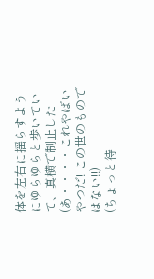体を左右に揺らすようにゆらゆらと歩いていて、真横で制止した
(あ・・・・これやばいやつだ! この世のものではない!!)
(ちょっと待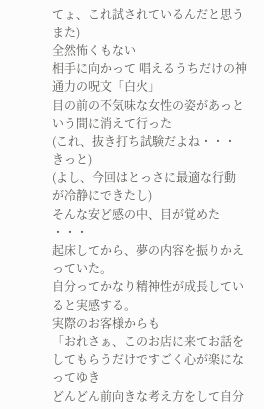てょ、これ試されているんだと思う また)
全然怖くもない
相手に向かって 唱えるうちだけの神通力の呪文「白火」
目の前の不気味な女性の姿があっという間に消えて行った
(これ、抜き打ち試験だよね・・・きっと)
(よし、今回はとっさに最適な行動が冷静にできたし)
そんな安ど感の中、目が覚めた
・・・
起床してから、夢の内容を振りかえっていた。
自分ってかなり精神性が成長していると実感する。
実際のお客様からも
「おれさぁ、このお店に来てお話をしてもらうだけですごく心が楽になってゆき
どんどん前向きな考え方をして自分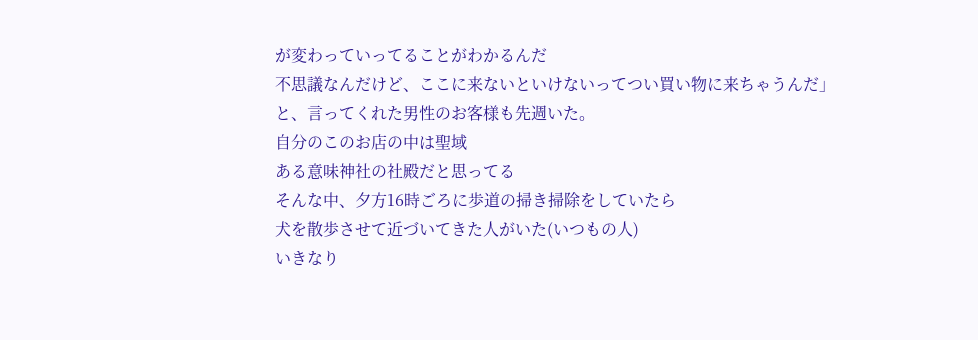が変わっていってることがわかるんだ
不思議なんだけど、ここに来ないといけないってつい買い物に来ちゃうんだ」
と、言ってくれた男性のお客様も先週いた。
自分のこのお店の中は聖域
ある意味神社の社殿だと思ってる
そんな中、夕方16時ごろに歩道の掃き掃除をしていたら
犬を散歩させて近づいてきた人がいた(いつもの人)
いきなり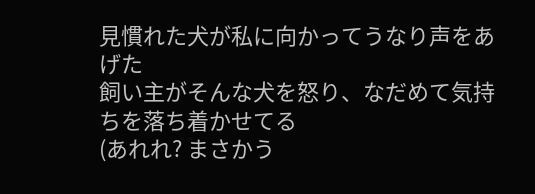見慣れた犬が私に向かってうなり声をあげた
飼い主がそんな犬を怒り、なだめて気持ちを落ち着かせてる
(あれれ? まさかう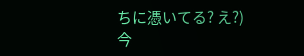ちに憑いてる? え?)
今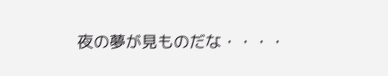夜の夢が見ものだな・・・・